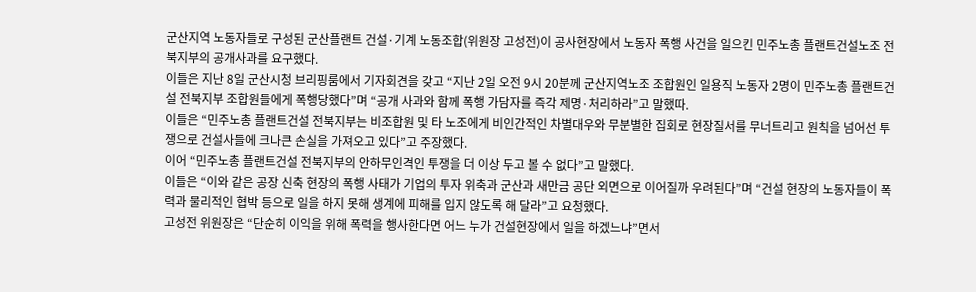군산지역 노동자들로 구성된 군산플랜트 건설·기계 노동조합(위원장 고성전)이 공사현장에서 노동자 폭행 사건을 일으킨 민주노총 플랜트건설노조 전북지부의 공개사과를 요구했다.
이들은 지난 8일 군산시청 브리핑룸에서 기자회견을 갖고 “지난 2일 오전 9시 20분께 군산지역노조 조합원인 일용직 노동자 2명이 민주노총 플랜트건설 전북지부 조합원들에게 폭행당했다”며 “공개 사과와 함께 폭행 가담자를 즉각 제명·처리하라”고 말했따.
이들은 “민주노총 플랜트건설 전북지부는 비조합원 및 타 노조에게 비인간적인 차별대우와 무분별한 집회로 현장질서를 무너트리고 원칙을 넘어선 투쟁으로 건설사들에 크나큰 손실을 가져오고 있다”고 주장했다.
이어 “민주노총 플랜트건설 전북지부의 안하무인격인 투쟁을 더 이상 두고 볼 수 없다”고 말했다.
이들은 “이와 같은 공장 신축 현장의 폭행 사태가 기업의 투자 위축과 군산과 새만금 공단 외면으로 이어질까 우려된다”며 “건설 현장의 노동자들이 폭력과 물리적인 협박 등으로 일을 하지 못해 생계에 피해를 입지 않도록 해 달라”고 요청했다.
고성전 위원장은 “단순히 이익을 위해 폭력을 행사한다면 어느 누가 건설현장에서 일을 하겠느냐”면서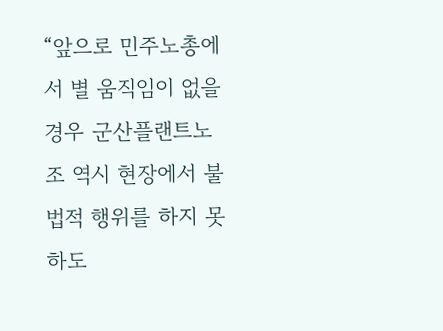“앞으로 민주노총에서 별 움직임이 없을 경우 군산플랜트노조 역시 현장에서 불법적 행위를 하지 못하도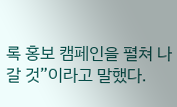록 홍보 캠페인을 펼쳐 나갈 것”이라고 말했다.